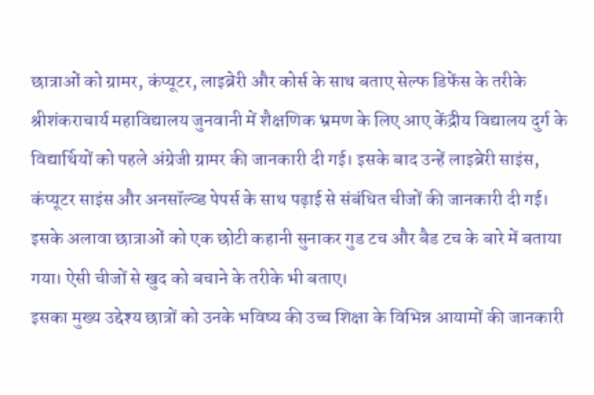छात्राओं को ग्रामर, कंप्यूटर, लाइब्रेरी और कोर्स के साथ बताए सेल्फ डिफेंस के तरीके
श्रीशंकराचार्य महाविद्यालय जुनवानी में शैक्षणिक भ्रमण के लिए आए केंद्रीय विद्यालय दुर्ग के विद्यार्थियों को पहले अंग्रेजी ग्रामर की जानकारी दी गई। इसके बाद उन्हें लाइब्रेरी साइंस, कंप्यूटर साइंस और अनसॉल्व्ड पेपर्स के साथ पढ़ाई से संबंधित चीजों की जानकारी दी गई। इसके अलावा छात्राओं को एक छोटी कहानी सुनाकर गुड टच और बैड टच के बारे में बताया गया। ऐसी चीजों से खुद को बचाने के तरीके भी बताए।
इसका मुख्य उद्देश्य छात्रों को उनके भविष्य की उच्च शिक्षा के विभिन्न आयामों की जानकारी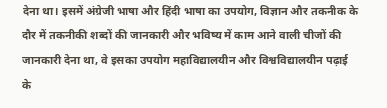देना था। इसमें अंग्रेजी भाषा और हिंदी भाषा का उपयोग, विज्ञान और तकनीक के दौर में तकनीकी शब्दों की जानकारी और भविष्य में काम आने वाली चीजों की जानकारी देना था, वे इसका उपयोग महाविद्यालयीन और विश्वविद्यालयीन पढ़ाई के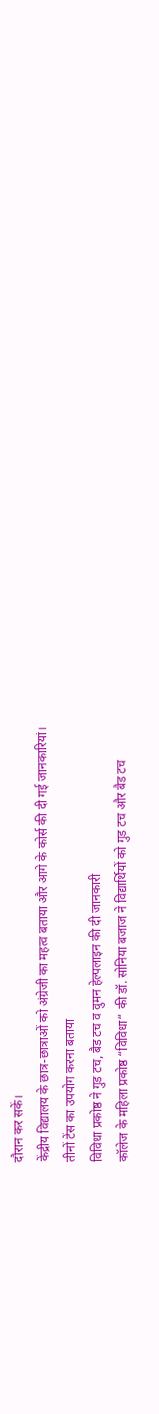दौरान कर सकें।
केंद्रीय विद्यालय के छात्र-छात्राओं को अंग्रेजी का महत्व बताया और आगे के कोर्स की दी गई जानकारियां।
तीनों टेंस का उपयोग करना बताया
विविधा प्रकोष्ठ ने गुड टच, बैड टच व वुमन हेल्पलाइन की दी जानकारी
कॉलेज के महिला प्रकोष्ठ “विविधा“ की डॉ. सोनिया बजाज ने विद्यार्थियों को गुड टच और बैड टच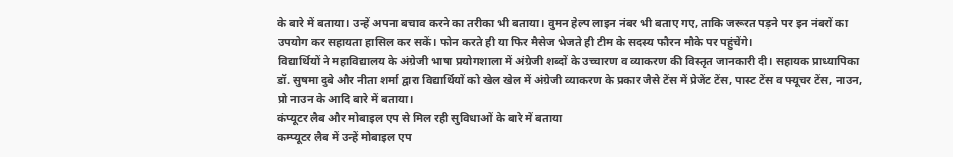के बारे में बताया। उन्हें अपना बचाव करने का तरीका भी बताया। वुमन हेल्प लाइन नंबर भी बताए गए, ताकि जरूरत पड़ने पर इन नंबरों का उपयोग कर सहायता हासिल कर सकें। फोन करते ही या फिर मैसेज भेजते ही टीम के सदस्य फौरन मौके पर पहुंचेंगे।
विद्यार्थियों ने महाविद्यालय के अंग्रेजी भाषा प्रयोगशाला में अंग्रेजी शब्दों के उच्चारण व व्याकरण की विस्तृत जानकारी दी। सहायक प्राध्यापिका डॉ. सुषमा दुबे और नीता शर्मा द्वारा विद्यार्थियों को खेल खेल में अंग्रेजी व्याकरण के प्रकार जैसे टेंस में प्रेजेंट टेंस, पास्ट टेंस व फ्यूचर टेंस, नाउन, प्रो नाउन के आदि बारे में बताया।
कंप्यूटर लैब और मोबाइल एप से मिल रही सुविधाओं के बारे में बताया
कम्प्यूटर लैब में उन्हें मोबाइल एप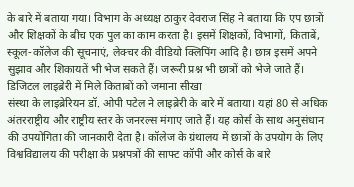के बारे में बताया गया। विभाग के अध्यक्ष ठाकुर देवराज सिंह ने बताया कि एप छात्रों और शिक्षकों के बीच एक पुल का काम करता है। इसमें शिक्षकों, विभागों, किताबें, स्कूल-कॉलेज की सूचनाएं, लेक्चर की वीडियो क्लिपिंग आदि है। छात्र इसमें अपने सुझाव और शिकायतें भी भेज सकते हैं। जरूरी प्रश्न भी छात्रों को भेजे जाते हैं।
डिजिटल लाइब्रेरी में मिले किताबों को जमाना सीखा
संस्था के लाइब्रेरियन डॉ. ओपी पटेल ने लाइब्रेरी के बारे में बताया। यहां 80 से अधिक अंतरराष्ट्रीय और राष्ट्रीय स्तर के जनरल्स मंगाए जाते हैं। यह कोर्स के साथ अनुसंधान की उपयोगिता की जानकारी देता है। कॉलेज के ग्रंथालय में छात्रों के उपयोग के लिए विश्वविद्यालय की परीक्षा के प्रश्नपत्रों की साफ्ट कॉपी और कोर्स के बारे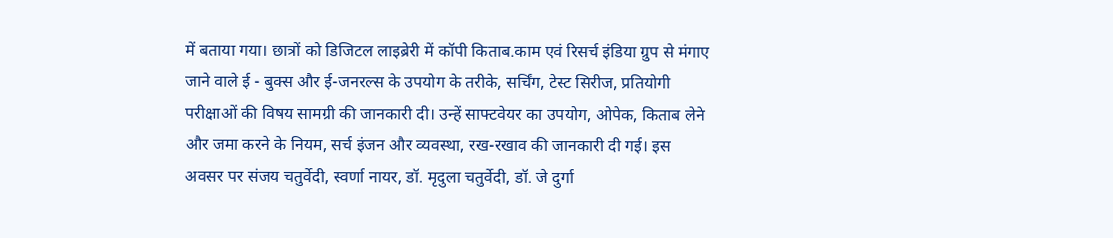में बताया गया। छात्रों को डिजिटल लाइब्रेरी में कॉपी किताब.काम एवं रिसर्च इंडिया ग्रुप से मंगाए जाने वाले ई - बुक्स और ई-जनरल्स के उपयोग के तरीके, सर्चिंग, टेस्ट सिरीज, प्रतियोगी परीक्षाओं की विषय सामग्री की जानकारी दी। उन्हें साफ्टवेयर का उपयोग, ओपेक, किताब लेने और जमा करने के नियम, सर्च इंजन और व्यवस्था, रख-रखाव की जानकारी दी गई। इस अवसर पर संजय चतुर्वेदी, स्वर्णा नायर, डॉ. मृदुला चतुर्वेदी, डॉ. जे दुर्गा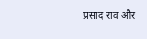प्रसाद राव और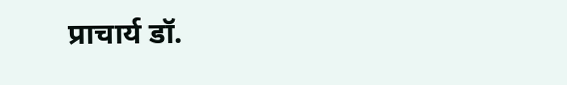प्राचार्य डॉ.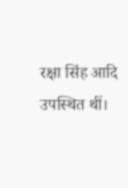रक्षा सिंह आदि उपस्थित थीं।